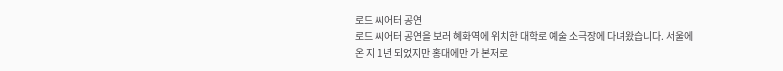로드 씨어터 공연
로드 씨어터 공연을 보러 혜화역에 위치한 대학로 예술 소극장에 다녀왔습니다. 서울에 온 지 1년 되었지만 홍대에만 가 본저로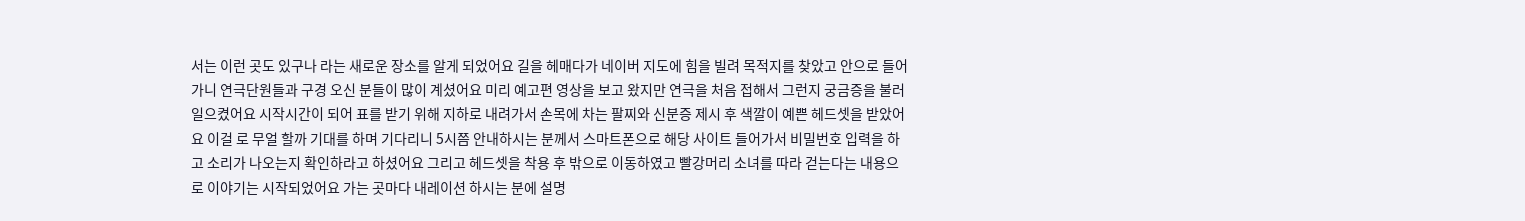서는 이런 곳도 있구나 라는 새로운 장소를 알게 되었어요 길을 헤매다가 네이버 지도에 힘을 빌려 목적지를 찾았고 안으로 들어가니 연극단원들과 구경 오신 분들이 많이 계셨어요 미리 예고편 영상을 보고 왔지만 연극을 처음 접해서 그런지 궁금증을 불러일으켰어요 시작시간이 되어 표를 받기 위해 지하로 내려가서 손목에 차는 팔찌와 신분증 제시 후 색깔이 예쁜 헤드셋을 받았어요 이걸 로 무얼 할까 기대를 하며 기다리니 5시쯤 안내하시는 분께서 스마트폰으로 해당 사이트 들어가서 비밀번호 입력을 하고 소리가 나오는지 확인하라고 하셨어요 그리고 헤드셋을 착용 후 밖으로 이동하였고 빨강머리 소녀를 따라 걷는다는 내용으로 이야기는 시작되었어요 가는 곳마다 내레이션 하시는 분에 설명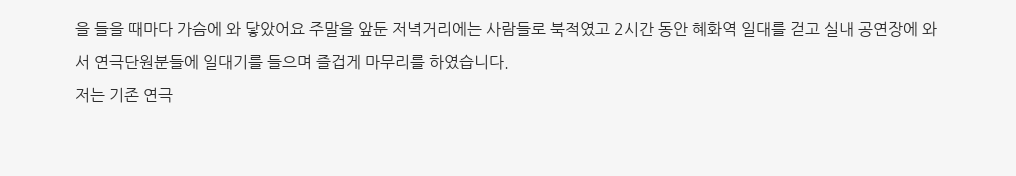을 들을 때마다 가슴에 와 닿았어요 주말을 앞둔 저녁거리에는 사람들로 북적였고 2시간 동안 혜화역 일대를 걷고 실내 공연장에 와서 연극단원분들에 일대기를 들으며 즐겁게 마무리를 하였습니다.
저는 기존 연극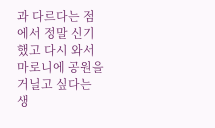과 다르다는 점에서 정말 신기했고 다시 와서 마로니에 공원을 거닐고 싶다는 생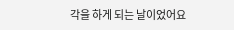각을 하게 되는 날이었어요